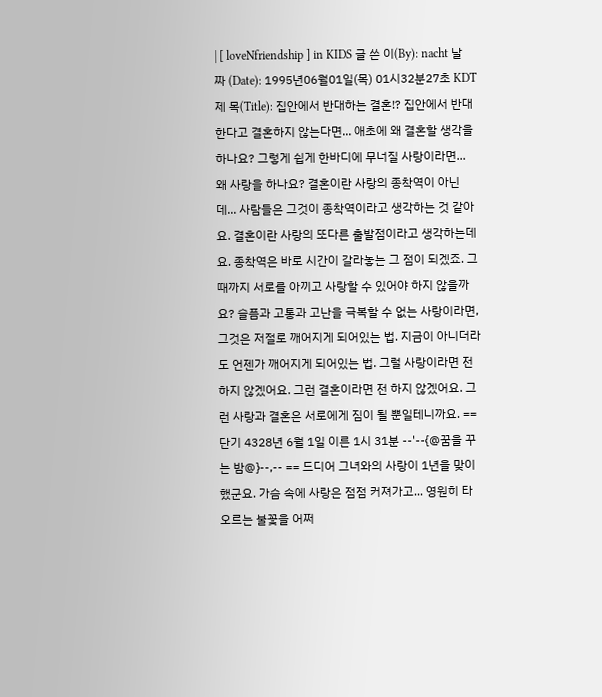| [ loveNfriendship ] in KIDS 글 쓴 이(By): nacht 날 짜 (Date): 1995년06월01일(목) 01시32분27초 KDT 제 목(Title): 집안에서 반대하는 결혼!? 집안에서 반대한다고 결혼하지 않는다면... 애초에 왜 결혼할 생각을 하나요? 그렇게 쉽게 한바디에 무너질 사랑이라면... 왜 사랑을 하나요? 결혼이란 사랑의 종착역이 아닌데... 사람들은 그것이 종착역이라고 생각하는 것 같아요. 결혼이란 사랑의 또다른 출발점이라고 생각하는데요. 종착역은 바로 시간이 갈라놓는 그 점이 되겠죠. 그때까지 서로를 아끼고 사랑할 수 있어야 하지 않을까요? 슬픔과 고통과 고난을 극복할 수 없는 사랑이라면, 그것은 저절로 깨어지게 되어있는 법. 지금이 아니더라도 언젠가 깨어지게 되어있는 법. 그럴 사랑이라면 전 하지 않겠어요. 그런 결혼이라면 전 하지 않겠어요. 그런 사랑과 결혼은 서로에게 짐이 될 뿐일테니까요. == 단기 4328년 6월 1일 이른 1시 31분 --'--{@꿈을 꾸는 밤@}--,-- == 드디어 그녀와의 사랑이 1년을 맞이했군요. 가슴 속에 사랑은 점점 커져가고... 영원히 타오르는 불꽃을 어쩌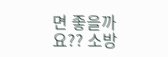면 좋을까요?? 소방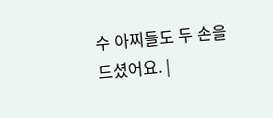수 아찌들도 두 손을 드셨어요. |